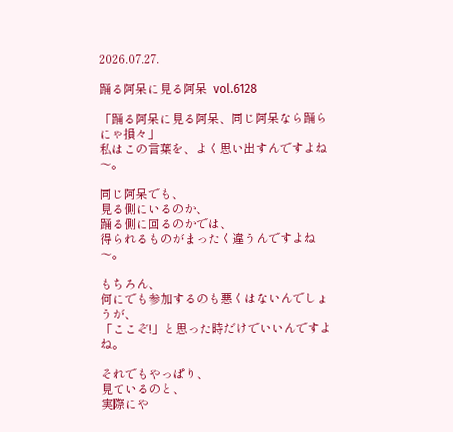2026.07.27.

踊る阿呆に見る阿呆  vol.6128

「踊る阿呆に見る阿呆、同じ阿呆なら踊らにゃ損々」
私はこの言葉を、よく思い出すんですよね〜。

同じ阿呆でも、
見る側にいるのか、
踊る側に回るのかでは、
得られるものがまったく違うんですよね〜。

もちろん、
何にでも参加するのも悪くはないんでしょうが、
「ここぞ!」と思った時だけでいいんですよね。

それでもやっぱり、
見ているのと、
実際にや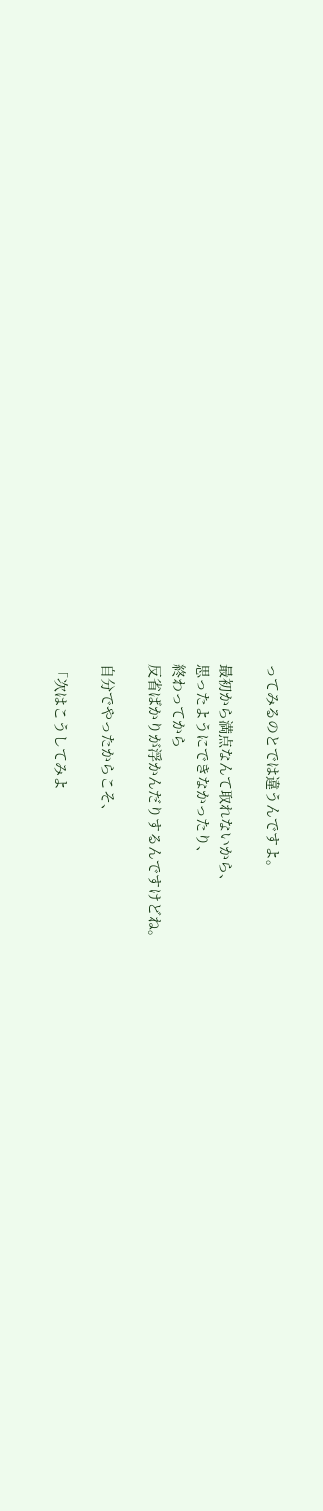ってみるのとでは違うんですよ。

最初から満点なんて取れないから、
思ったようにできなかったり、
終わってから
反省ばかりが浮かんだりするんですけどね。

自分でやったからこそ、

「次はこうしてみよ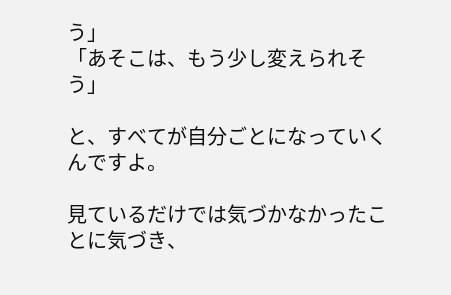う」
「あそこは、もう少し変えられそう」

と、すべてが自分ごとになっていくんですよ。

見ているだけでは気づかなかったことに気づき、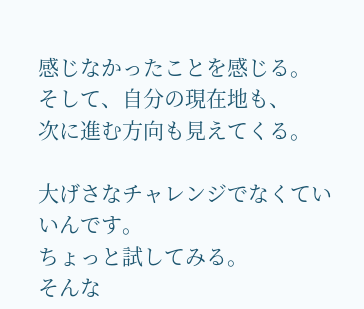感じなかったことを感じる。
そして、自分の現在地も、
次に進む方向も見えてくる。

大げさなチャレンジでなくていいんです。
ちょっと試してみる。
そんな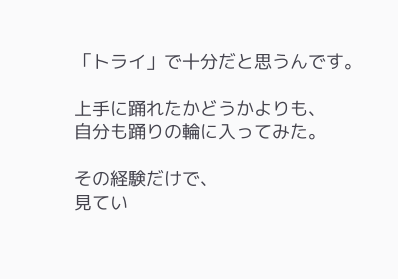「トライ」で十分だと思うんです。

上手に踊れたかどうかよりも、
自分も踊りの輪に入ってみた。

その経験だけで、
見てい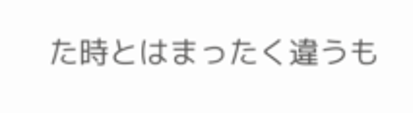た時とはまったく違うも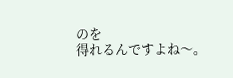のを
得れるんですよね〜。